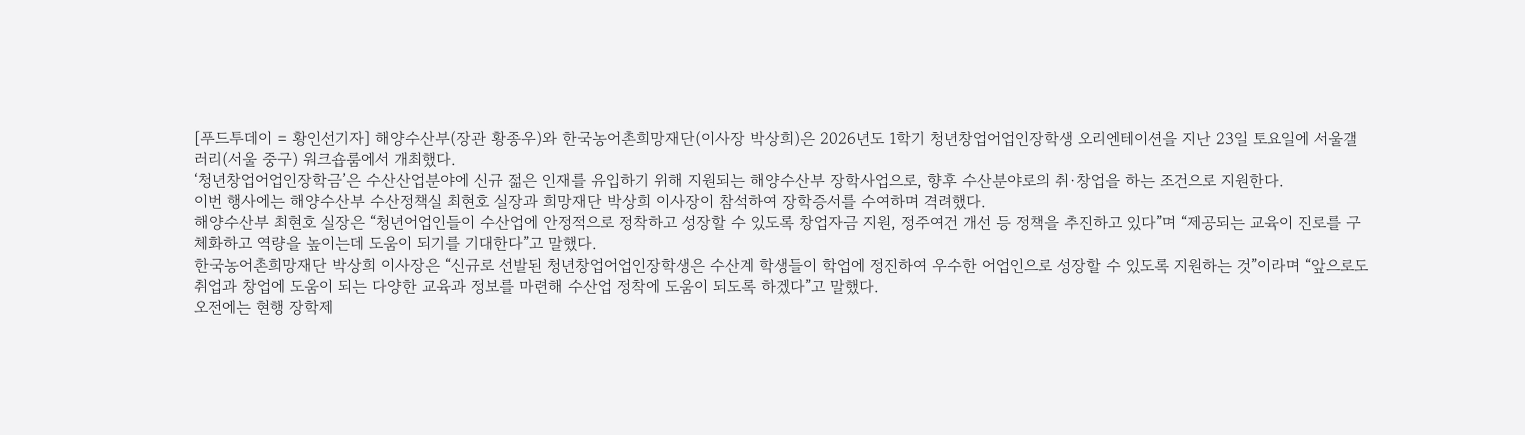[푸드투데이 = 황인선기자] 해양수산부(장관 황종우)와 한국농어촌희망재단(이사장 박상희)은 2026년도 1학기 청년창업어업인장학생 오리엔테이션을 지난 23일 토요일에 서울갤러리(서울 중구) 워크숍룸에서 개최했다.
‘청년창업어업인장학금’은 수산산업분야에 신규 젊은 인재를 유입하기 위해 지원되는 해양수산부 장학사업으로, 향후 수산분야로의 취·창업을 하는 조건으로 지원한다.
이번 행사에는 해양수산부 수산정책실 최현호 실장과 희망재단 박상희 이사장이 참석하여 장학증서를 수여하며 격려했다.
해양수산부 최현호 실장은 “청년어업인들이 수산업에 안정적으로 정착하고 성장할 수 있도록 창업자금 지원, 정주여건 개선 등 정책을 추진하고 있다”며 “제공되는 교육이 진로를 구체화하고 역량을 높이는데 도움이 되기를 기대한다”고 말했다.
한국농어촌희망재단 박상희 이사장은 “신규로 선발된 청년창업어업인장학생은 수산계 학생들이 학업에 정진하여 우수한 어업인으로 성장할 수 있도록 지원하는 것”이라며 “앞으로도 취업과 창업에 도움이 되는 다양한 교육과 정보를 마련해 수산업 정착에 도움이 되도록 하겠다”고 말했다.
오전에는 현행 장학제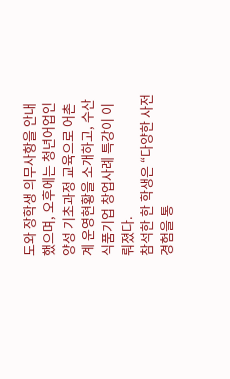도와 장학생 의무사항을 안내했으며, 오후에는 청년어업인 양성 기초과정 교육으로 어촌계 운영현황을 소개하고, 수산식품기업 창업사례 특강이 이뤄졌다.
참석한 한 학생은 “다양한 사전 경험을 통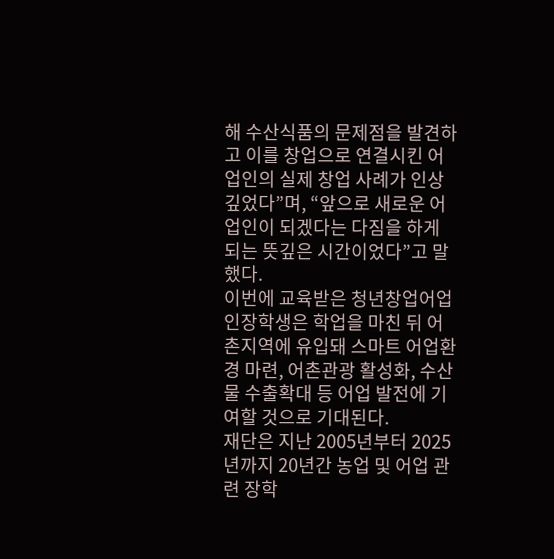해 수산식품의 문제점을 발견하고 이를 창업으로 연결시킨 어업인의 실제 창업 사례가 인상깊었다”며, “앞으로 새로운 어업인이 되겠다는 다짐을 하게 되는 뜻깊은 시간이었다”고 말했다.
이번에 교육받은 청년창업어업인장학생은 학업을 마친 뒤 어촌지역에 유입돼 스마트 어업환경 마련, 어촌관광 활성화, 수산물 수출확대 등 어업 발전에 기여할 것으로 기대된다.
재단은 지난 2005년부터 2025년까지 20년간 농업 및 어업 관련 장학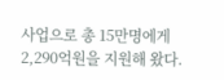사업으로 총 15만명에게 2,290억원을 지원해 왔다.